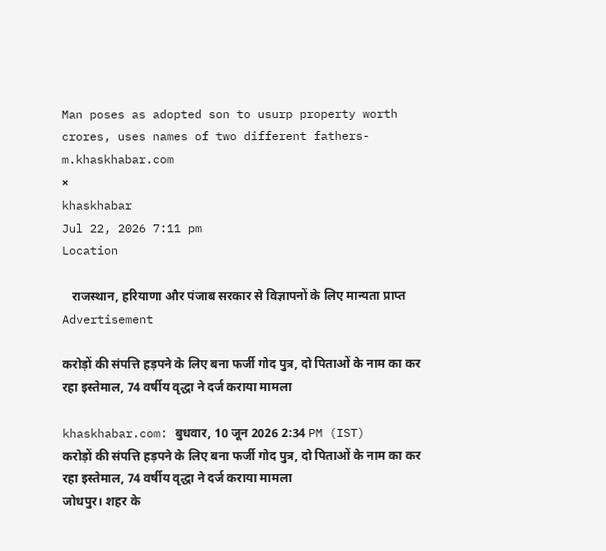Man poses as adopted son to usurp property worth crores, uses names of two different fathers-m.khaskhabar.com
×
khaskhabar
Jul 22, 2026 7:11 pm
Location

   राजस्थान, हरियाणा और पंजाब सरकार से विज्ञापनों के लिए मान्यता प्राप्त
Advertisement

करोड़ों की संपत्ति हड़पने के लिए बना फर्जी गोद पुत्र, दो पिताओं के नाम का कर रहा इस्तेमाल, 74 वर्षीय वृद्धा ने दर्ज कराया मामला

khaskhabar.com: बुधवार, 10 जून 2026 2:34 PM (IST)
करोड़ों की संपत्ति हड़पने के लिए बना फर्जी गोद पुत्र, दो पिताओं के नाम का कर रहा इस्तेमाल, 74 वर्षीय वृद्धा ने दर्ज कराया मामला
जोधपुर। शहर के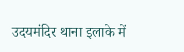उदयमंदिर थाना इलाके में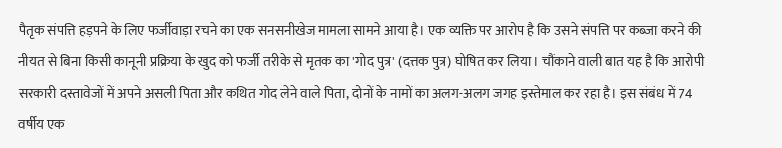पैतृक संपत्ति हड़पने के लिए फर्जीवाड़ा रचने का एक सनसनीखेज मामला सामने आया है। एक व्यक्ति पर आरोप है कि उसने संपत्ति पर कब्जा करने की नीयत से बिना किसी कानूनी प्रक्रिया के खुद को फर्जी तरीके से मृतक का 'गोद पुत्र' (दत्तक पुत्र) घोषित कर लिया। चौंकाने वाली बात यह है कि आरोपी सरकारी दस्तावेजों में अपने असली पिता और कथित गोद लेने वाले पिता, दोनों के नामों का अलग-अलग जगह इस्तेमाल कर रहा है। इस संबंध में 74 वर्षीय एक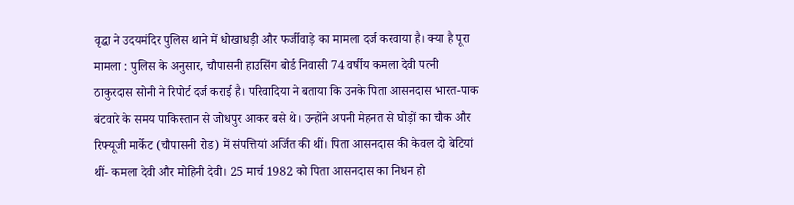वृद्धा ने उदयमंदिर पुलिस थाने में धोखाधड़ी और फर्जीवाड़े का मामला दर्ज करवाया है। क्या है पूरा मामला : पुलिस के अनुसार, चौपासनी हाउसिंग बोर्ड निवासी 74 वर्षीय कमला देवी पत्नी ठाकुरदास सोनी ने रिपोर्ट दर्ज कराई है। परिवादिया ने बताया कि उनके पिता आसनदास भारत-पाक बंटवारे के समय पाकिस्तान से जोधपुर आकर बसे थे। उन्होंने अपनी मेहनत से घोड़ों का चौक और रिफ्यूजी मार्केट (चौपासनी रोड) में संपत्तियां अर्जित की थीं। पिता आसनदास की केवल दो बेटियां थीं- कमला देवी और मोहिनी देवी। 25 मार्च 1982 को पिता आसनदास का निधन हो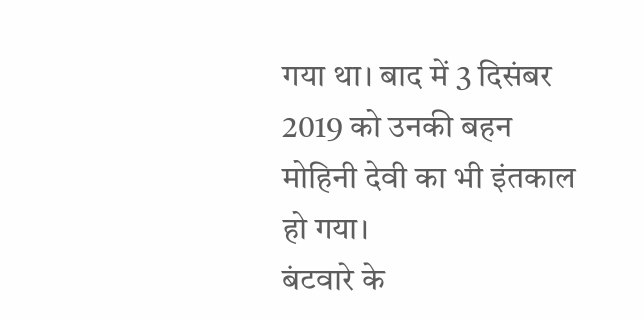गया था। बाद में 3 दिसंबर 2019 को उनकी बहन मोहिनी देवी का भी इंतकाल हो गया।
बंटवारे के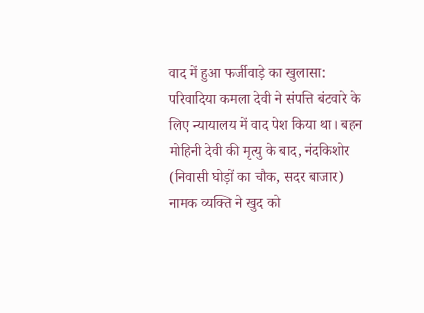वाद में हुआ फर्जीवाड़े का खुलासा:
परिवादिया कमला देवी ने संपत्ति बंटवारे के लिए न्यायालय में वाद पेश किया था। बहन मोहिनी देवी की मृत्यु के बाद, नंदकिशोर (निवासी घोड़ों का चौक, सदर बाजार) नामक व्यक्ति ने खुद को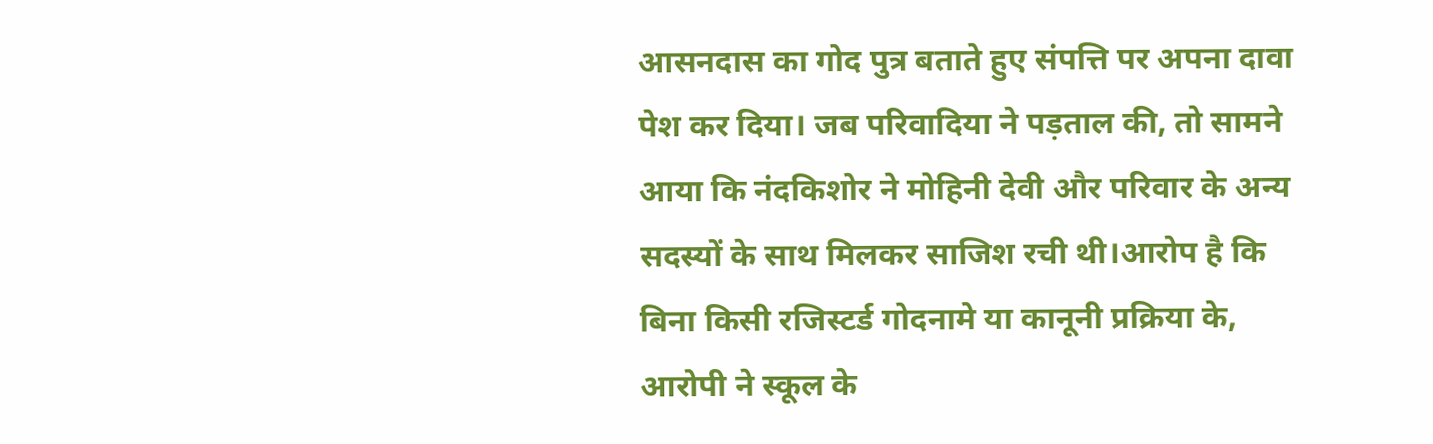आसनदास का गोद पुत्र बताते हुए संपत्ति पर अपना दावा पेश कर दिया। जब परिवादिया ने पड़ताल की, तो सामने आया कि नंदकिशोर ने मोहिनी देवी और परिवार के अन्य सदस्यों के साथ मिलकर साजिश रची थी।आरोप है कि बिना किसी रजिस्टर्ड गोदनामे या कानूनी प्रक्रिया के, आरोपी ने स्कूल के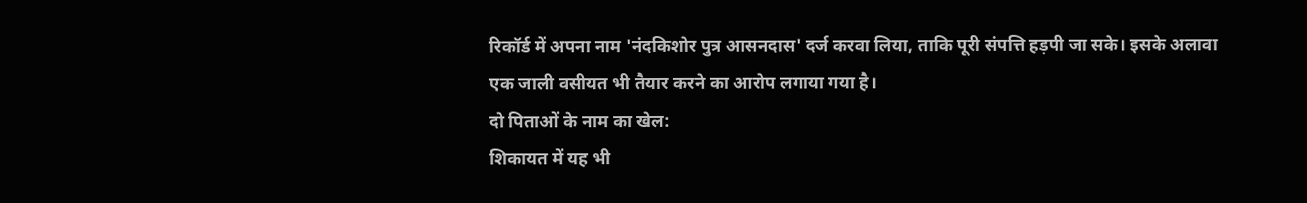रिकॉर्ड में अपना नाम 'नंदकिशोर पुत्र आसनदास' दर्ज करवा लिया, ताकि पूरी संपत्ति हड़पी जा सके। इसके अलावा एक जाली वसीयत भी तैयार करने का आरोप लगाया गया है।
दो पिताओं के नाम का खेल:
शिकायत में यह भी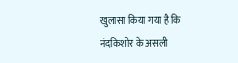खुलासा किया गया है कि नंदकिशोर के असली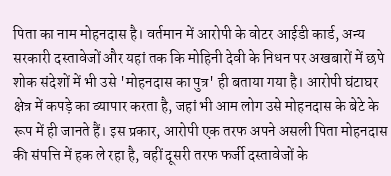पिता का नाम मोहनदास है। वर्तमान में आरोपी के वोटर आईडी कार्ड, अन्य सरकारी दस्तावेजों और यहां तक कि मोहिनी देवी के निधन पर अखबारों में छपे शोक संदेशों में भी उसे 'मोहनदास का पुत्र' ही बताया गया है। आरोपी घंटाघर क्षेत्र में कपड़े का व्यापार करता है, जहां भी आम लोग उसे मोहनदास के बेटे के रूप में ही जानते हैं। इस प्रकार, आरोपी एक तरफ अपने असली पिता मोहनदास की संपत्ति में हक ले रहा है, वहीं दूसरी तरफ फर्जी दस्तावेजों के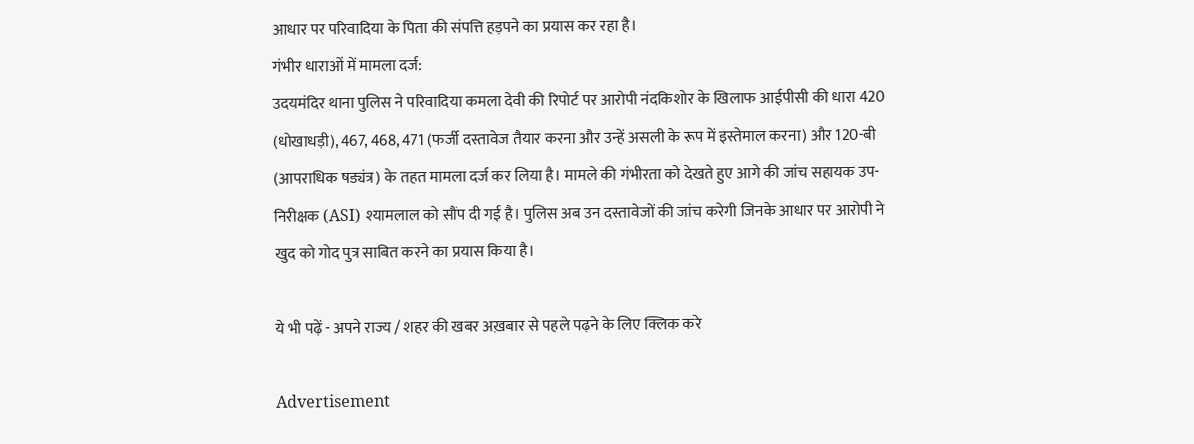आधार पर परिवादिया के पिता की संपत्ति हड़पने का प्रयास कर रहा है।
गंभीर धाराओं में मामला दर्ज:
उदयमंदिर थाना पुलिस ने परिवादिया कमला देवी की रिपोर्ट पर आरोपी नंदकिशोर के खिलाफ आईपीसी की धारा 420 (धोखाधड़ी), 467, 468, 471 (फर्जी दस्तावेज तैयार करना और उन्हें असली के रूप में इस्तेमाल करना) और 120-बी (आपराधिक षड्यंत्र) के तहत मामला दर्ज कर लिया है। मामले की गंभीरता को देखते हुए आगे की जांच सहायक उप-निरीक्षक (ASI) श्यामलाल को सौंप दी गई है। पुलिस अब उन दस्तावेजों की जांच करेगी जिनके आधार पर आरोपी ने खुद को गोद पुत्र साबित करने का प्रयास किया है।

ये भी पढ़ें - अपने राज्य / शहर की खबर अख़बार से पहले पढ़ने के लिए क्लिक करे

Advertisement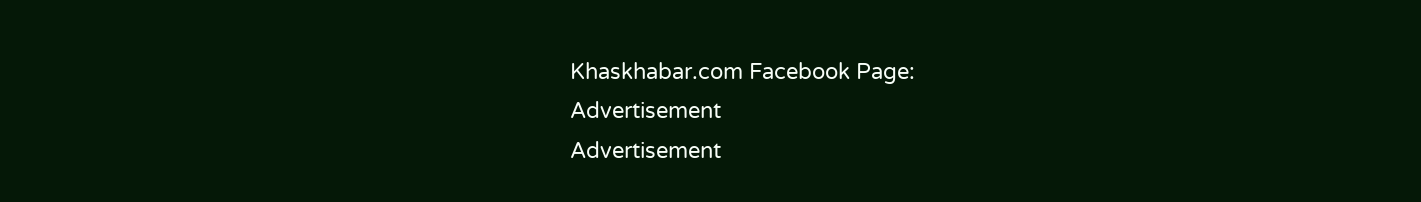Khaskhabar.com Facebook Page:
Advertisement
Advertisement